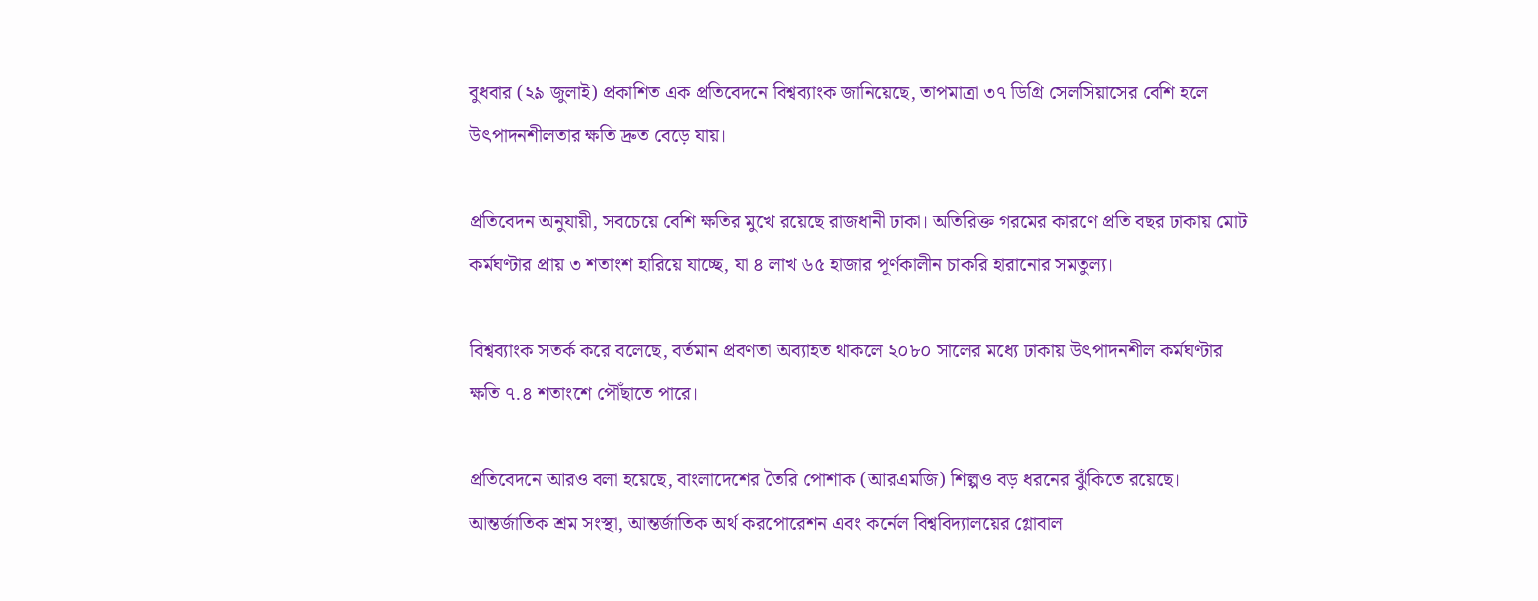বুধবার (২৯ জুলাই) প্রকাশিত এক প্রতিবেদনে বিশ্বব্যাংক জানিয়েছে, তাপমাত্রা ৩৭ ডিগ্রি সেলসিয়াসের বেশি হলে উৎপাদনশীলতার ক্ষতি দ্রুত বেড়ে যায়।

প্রতিবেদন অনুযায়ী, সবচেয়ে বেশি ক্ষতির মুখে রয়েছে রাজধানী ঢাকা। অতিরিক্ত গরমের কারণে প্রতি বছর ঢাকায় মোট কর্মঘণ্টার প্রায় ৩ শতাংশ হারিয়ে যাচ্ছে, যা ৪ লাখ ৬৫ হাজার পূর্ণকালীন চাকরি হারানোর সমতুল্য।

বিশ্বব্যাংক সতর্ক করে বলেছে, বর্তমান প্রবণতা অব্যাহত থাকলে ২০৮০ সালের মধ্যে ঢাকায় উৎপাদনশীল কর্মঘণ্টার ক্ষতি ৭.৪ শতাংশে পৌঁছাতে পারে।

প্রতিবেদনে আরও বলা হয়েছে, বাংলাদেশের তৈরি পোশাক (আরএমজি) শিল্পও বড় ধরনের ঝুঁকিতে রয়েছে। আন্তর্জাতিক শ্রম সংস্থা, আন্তর্জাতিক অর্থ করপোরেশন এবং কর্নেল বিশ্ববিদ্যালয়ের গ্লোবাল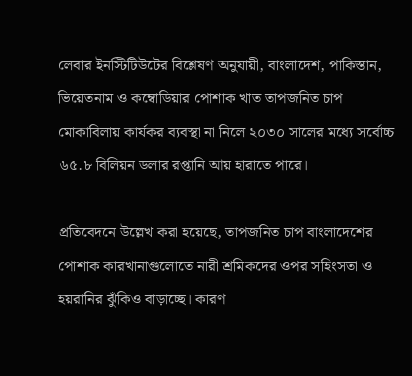লেবার ইনস্টিটিউটের বিশ্লেষণ অনুযায়ী, বাংলাদেশ, পাকিস্তান, ভিয়েতনাম ও কম্বোডিয়ার পোশাক খাত তাপজনিত চাপ মোকাবিলায় কার্যকর ব্যবস্থা না নিলে ২০৩০ সালের মধ্যে সর্বোচ্চ ৬৫.৮ বিলিয়ন ডলার রপ্তানি আয় হারাতে পারে।

প্রতিবেদনে উল্লেখ করা হয়েছে, তাপজনিত চাপ বাংলাদেশের পোশাক কারখানাগুলোতে নারী শ্রমিকদের ওপর সহিংসতা ও হয়রানির ঝুঁকিও বাড়াচ্ছে। কারণ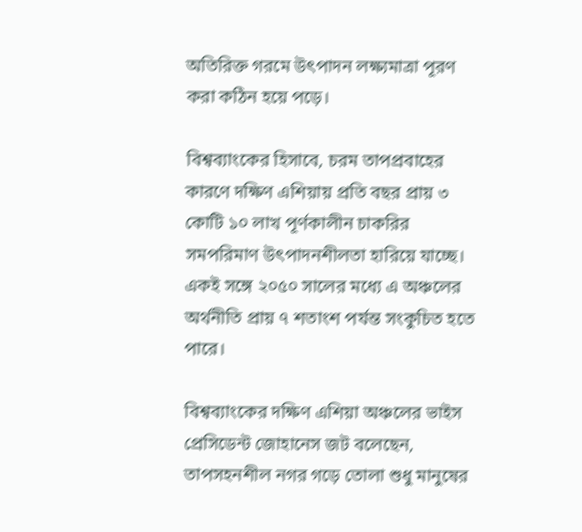অতিরিক্ত গরমে উৎপাদন লক্ষ্যমাত্রা পূরণ করা কঠিন হয়ে পড়ে।

বিশ্বব্যাংকের হিসাবে, চরম তাপপ্রবাহের কারণে দক্ষিণ এশিয়ায় প্রতি বছর প্রায় ৩ কোটি ১০ লাখ পূর্ণকালীন চাকরির সমপরিমাণ উৎপাদনশীলতা হারিয়ে যাচ্ছে। একই সঙ্গে ২০৫০ সালের মধ্যে এ অঞ্চলের অর্থনীতি প্রায় ৭ শতাংশ পর্যন্ত সংকুচিত হতে পারে।

বিশ্বব্যাংকের দক্ষিণ এশিয়া অঞ্চলের ভাইস প্রেসিডেন্ট জোহানেস জট বলেছেন, তাপসহনশীল নগর গড়ে তোলা শুধু মানুষের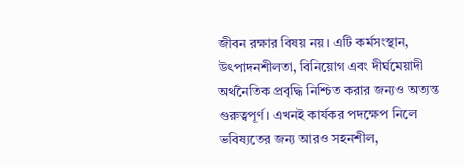জীবন রক্ষার বিষয় নয়। এটি কর্মসংস্থান, উৎপাদনশীলতা, বিনিয়োগ এবং দীর্ঘমেয়াদী অর্থনৈতিক প্রবৃদ্ধি নিশ্চিত করার জন্যও অত্যন্ত গুরুত্বপূর্ণ। এখনই কার্যকর পদক্ষেপ নিলে ভবিষ্যতের জন্য আরও সহনশীল,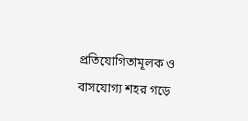প্রতিযোগিতামূলক ও বাসযোগ্য শহর গড়ে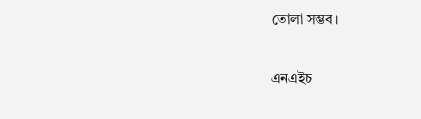তোলা সম্ভব।

এনএইচ